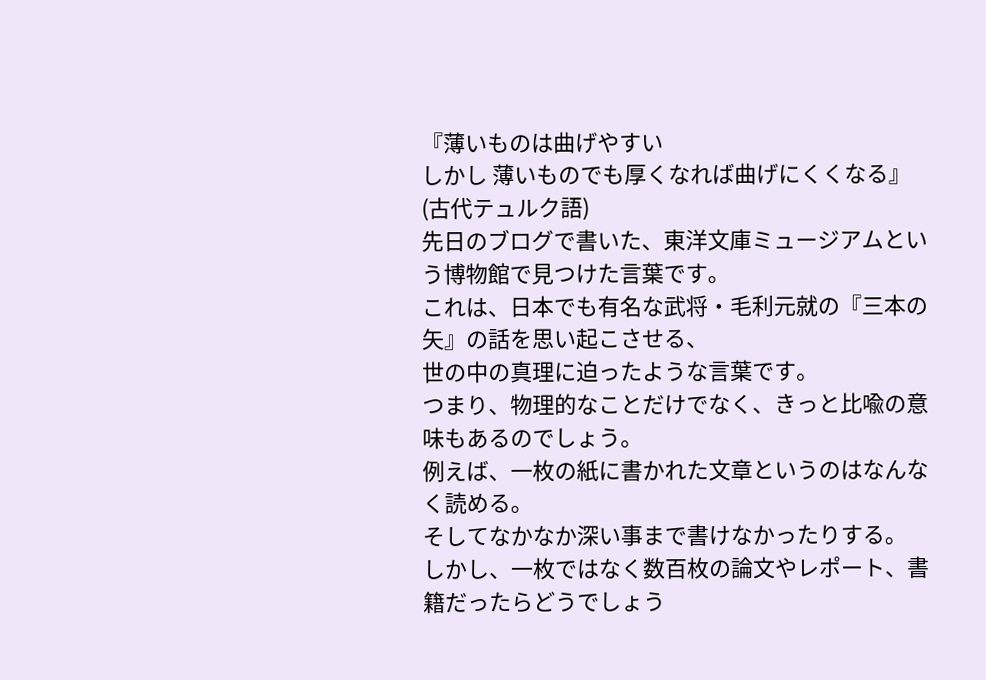『薄いものは曲げやすい
しかし 薄いものでも厚くなれば曲げにくくなる』(古代テュルク語)
先日のブログで書いた、東洋文庫ミュージアムという博物館で見つけた言葉です。
これは、日本でも有名な武将・毛利元就の『三本の矢』の話を思い起こさせる、
世の中の真理に迫ったような言葉です。
つまり、物理的なことだけでなく、きっと比喩の意味もあるのでしょう。
例えば、一枚の紙に書かれた文章というのはなんなく読める。
そしてなかなか深い事まで書けなかったりする。
しかし、一枚ではなく数百枚の論文やレポート、書籍だったらどうでしょう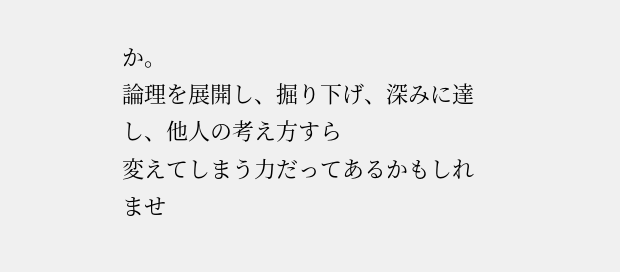か。
論理を展開し、掘り下げ、深みに達し、他人の考え方すら
変えてしまう力だってあるかもしれませ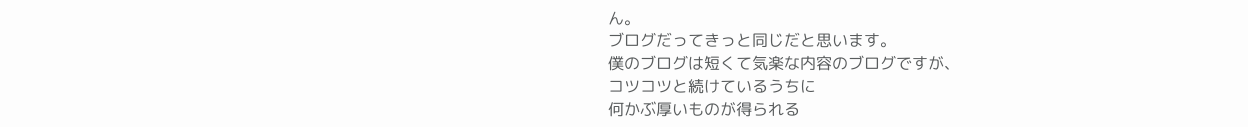ん。
ブログだってきっと同じだと思います。
僕のブログは短くて気楽な内容のブログですが、
コツコツと続けているうちに
何かぶ厚いものが得られる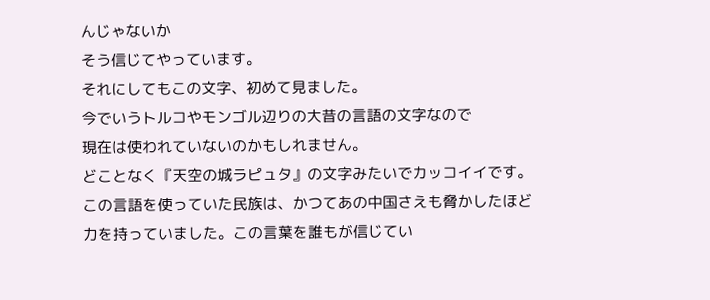んじゃないか
そう信じてやっています。
それにしてもこの文字、初めて見ました。
今でいうトルコやモンゴル辺りの大昔の言語の文字なので
現在は使われていないのかもしれません。
どことなく『天空の城ラピュタ』の文字みたいでカッコイイです。
この言語を使っていた民族は、かつてあの中国さえも脅かしたほど
力を持っていました。この言葉を誰もが信じてい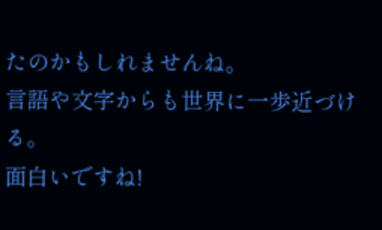たのかもしれませんね。
言語や文字からも世界に一歩近づける。
面白いですね!